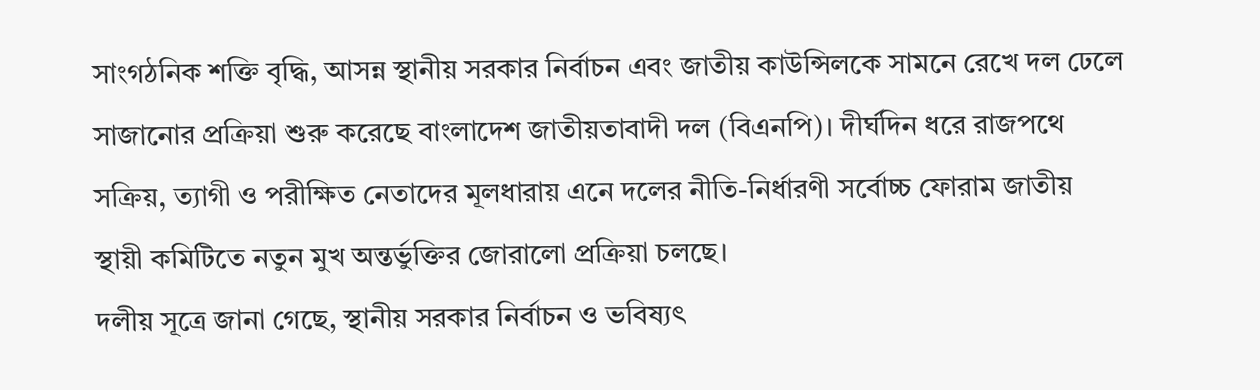সাংগঠনিক শক্তি বৃদ্ধি, আসন্ন স্থানীয় সরকার নির্বাচন এবং জাতীয় কাউন্সিলকে সামনে রেখে দল ঢেলে সাজানোর প্রক্রিয়া শুরু করেছে বাংলাদেশ জাতীয়তাবাদী দল (বিএনপি)। দীর্ঘদিন ধরে রাজপথে সক্রিয়, ত্যাগী ও পরীক্ষিত নেতাদের মূলধারায় এনে দলের নীতি-নির্ধারণী সর্বোচ্চ ফোরাম জাতীয় স্থায়ী কমিটিতে নতুন মুখ অন্তর্ভুক্তির জোরালো প্রক্রিয়া চলছে।
দলীয় সূত্রে জানা গেছে, স্থানীয় সরকার নির্বাচন ও ভবিষ্যৎ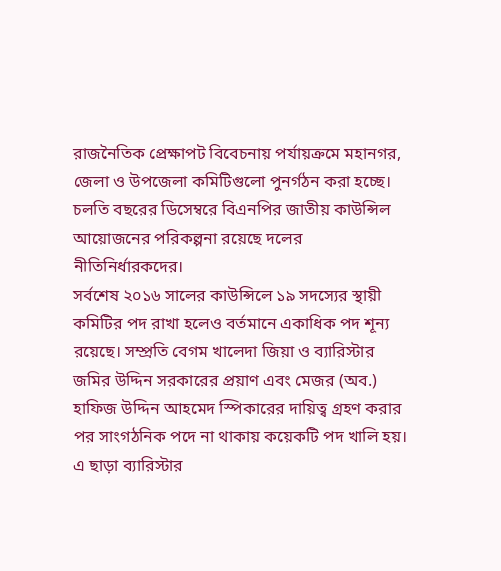রাজনৈতিক প্রেক্ষাপট বিবেচনায় পর্যায়ক্রমে মহানগর, জেলা ও উপজেলা কমিটিগুলো পুনর্গঠন করা হচ্ছে। চলতি বছরের ডিসেম্বরে বিএনপির জাতীয় কাউন্সিল আয়োজনের পরিকল্পনা রয়েছে দলের নীতিনির্ধারকদের।
সর্বশেষ ২০১৬ সালের কাউন্সিলে ১৯ সদস্যের স্থায়ী কমিটির পদ রাখা হলেও বর্তমানে একাধিক পদ শূন্য রয়েছে। সম্প্রতি বেগম খালেদা জিয়া ও ব্যারিস্টার জমির উদ্দিন সরকারের প্রয়াণ এবং মেজর (অব.) হাফিজ উদ্দিন আহমেদ স্পিকারের দায়িত্ব গ্রহণ করার পর সাংগঠনিক পদে না থাকায় কয়েকটি পদ খালি হয়। এ ছাড়া ব্যারিস্টার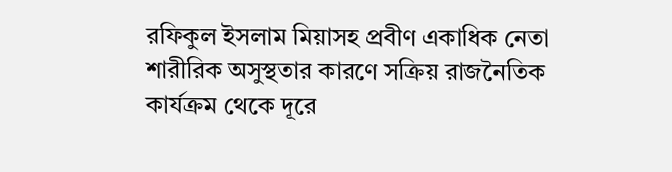রফিকুল ইসলাম মিয়াসহ প্রবীণ একাধিক নেতা শারীরিক অসুস্থতার কারণে সক্রিয় রাজনৈতিক কার্যক্রম থেকে দূরে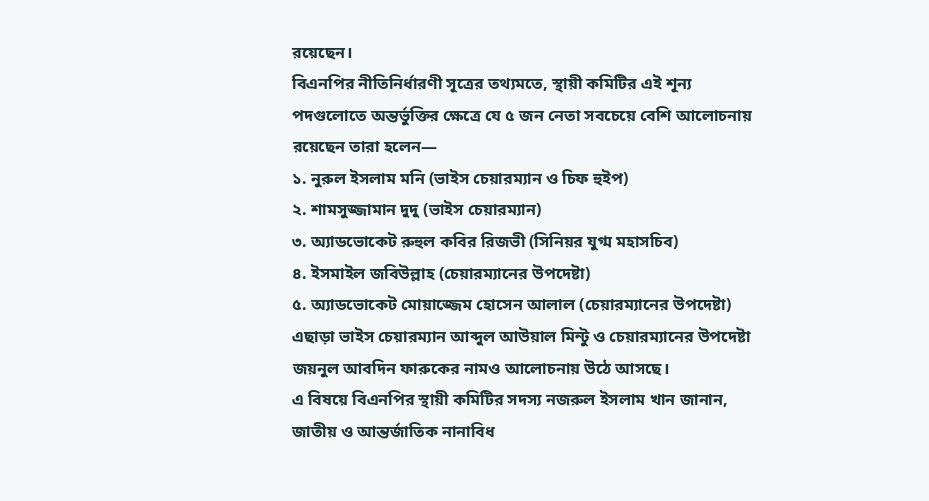রয়েছেন।
বিএনপির নীতিনির্ধারণী সূত্রের তথ্যমতে, স্থায়ী কমিটির এই শূন্য পদগুলোতে অন্তর্ভুক্তির ক্ষেত্রে যে ৫ জন নেতা সবচেয়ে বেশি আলোচনায় রয়েছেন তারা হলেন—
১. নুরুল ইসলাম মনি (ভাইস চেয়ারম্যান ও চিফ হুইপ)
২. শামসুজ্জামান দুদু (ভাইস চেয়ারম্যান)
৩. অ্যাডভোকেট রুহুল কবির রিজভী (সিনিয়র যুগ্ম মহাসচিব)
৪. ইসমাইল জবিউল্লাহ (চেয়ারম্যানের উপদেষ্টা)
৫. অ্যাডভোকেট মোয়াজ্জেম হোসেন আলাল (চেয়ারম্যানের উপদেষ্টা)
এছাড়া ভাইস চেয়ারম্যান আব্দুল আউয়াল মিন্টু ও চেয়ারম্যানের উপদেষ্টা জয়নুল আবদিন ফারুকের নামও আলোচনায় উঠে আসছে।
এ বিষয়ে বিএনপির স্থায়ী কমিটির সদস্য নজরুল ইসলাম খান জানান, জাতীয় ও আন্তর্জাতিক নানাবিধ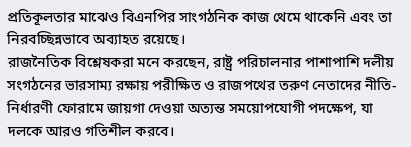প্রতিকূলতার মাঝেও বিএনপির সাংগঠনিক কাজ থেমে থাকেনি এবং তা নিরবচ্ছিন্নভাবে অব্যাহত রয়েছে।
রাজনৈতিক বিশ্লেষকরা মনে করছেন, রাষ্ট্র পরিচালনার পাশাপাশি দলীয় সংগঠনের ভারসাম্য রক্ষায় পরীক্ষিত ও রাজপথের তরুণ নেতাদের নীতি-নির্ধারণী ফোরামে জায়গা দেওয়া অত্যন্ত সময়োপযোগী পদক্ষেপ, যা দলকে আরও গতিশীল করবে।